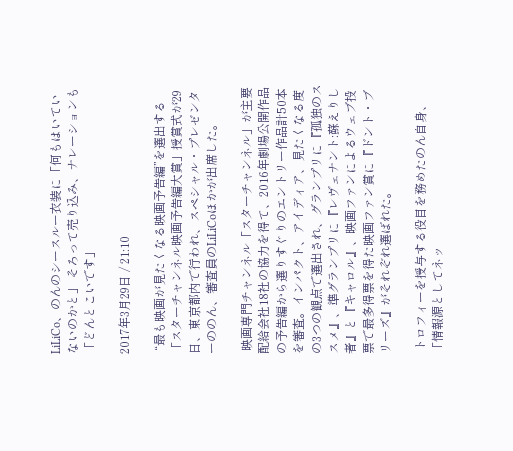LiLiCo、のんのシースルー衣装に「何もはいていないのかと」 そろって売り込み、ナレーションも「どんとこいです」

2017年3月29日 / 21:10

 “最も映画が見たくなる映画予告編”を選出する「スターチャンネル映画予告編大賞」授賞式が29日、東京都内で行われ、スペシャル・プレゼンターののん、審査員のLiLiCoほかが出席した。

 映画専門チャンネル「スターチャンネル」が主要配給会社18社の協力を得て、2016年劇場公開作品の予告編から選りすぐりのエントリー作品計50本を審査。インパクト、アイディア、見たくなる度の3つの観点で選出され、グランプリに『孤独のススメ』、準グランプリに『レヴェナント:蘇えりし者』と『キャロル』、映画ファンによるウェブ投票で最多得票を得た映画ファン賞に『ドント・ブリーズ』がそれぞれ選ばれた。

 トロフィーを授与する役目を務めたのん自身、「情報源としてネッ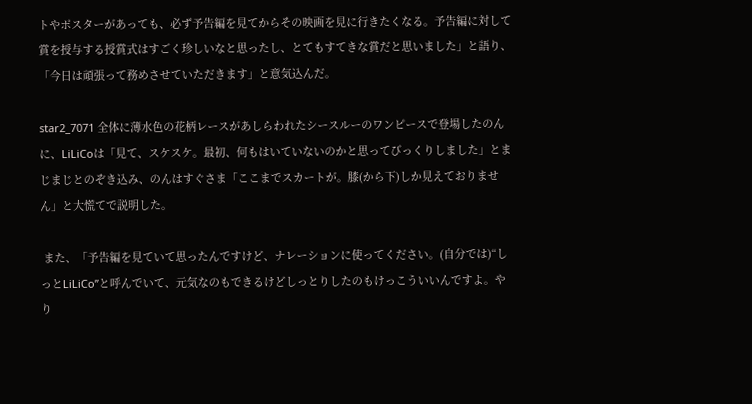トやポスターがあっても、必ず予告編を見てからその映画を見に行きたくなる。予告編に対して賞を授与する授賞式はすごく珍しいなと思ったし、とてもすてきな賞だと思いました」と語り、「今日は頑張って務めさせていただきます」と意気込んだ。

star2_7071 全体に薄水色の花柄レースがあしらわれたシースルーのワンピースで登場したのんに、LiLiCoは「見て、スケスケ。最初、何もはいていないのかと思ってびっくりしました」とまじまじとのぞき込み、のんはすぐさま「ここまでスカートが。膝(から下)しか見えておりません」と大慌てで説明した。

 また、「予告編を見ていて思ったんですけど、ナレーションに使ってください。(自分では)“しっとLiLiCo”と呼んでいて、元気なのもできるけどしっとりしたのもけっこういいんですよ。やり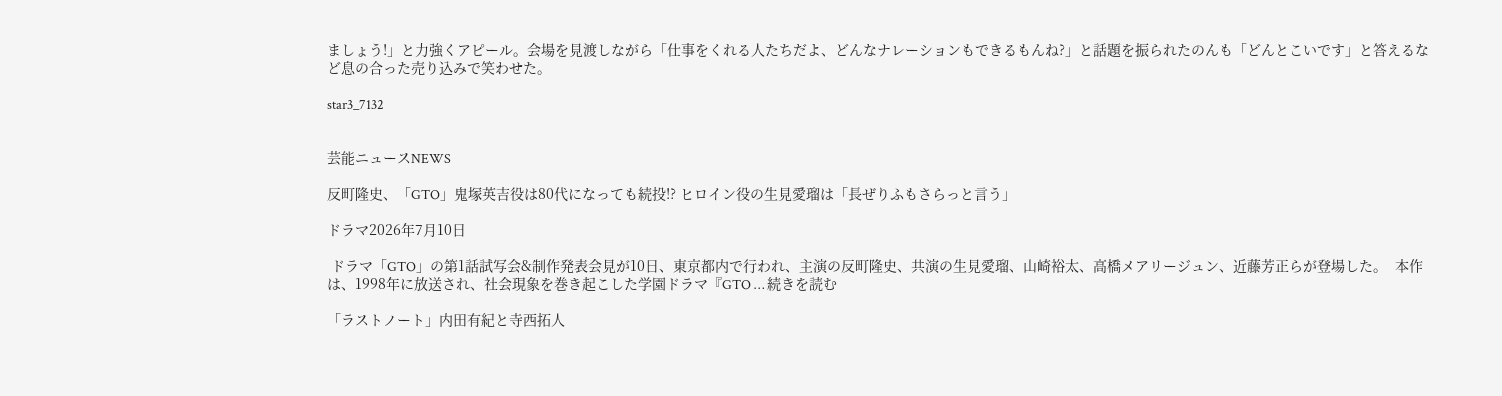ましょう!」と力強くアピール。会場を見渡しながら「仕事をくれる人たちだよ、どんなナレーションもできるもんね?」と話題を振られたのんも「どんとこいです」と答えるなど息の合った売り込みで笑わせた。

star3_7132


芸能ニュースNEWS

反町隆史、「GTO」鬼塚英吉役は80代になっても続投!? ヒロイン役の生見愛瑠は「長ぜりふもさらっと言う」

ドラマ2026年7月10日

 ドラマ「GTO」の第1話試写会&制作発表会見が10日、東京都内で行われ、主演の反町隆史、共演の生見愛瑠、山崎裕太、高橋メアリージュン、近藤芳正らが登場した。  本作は、1998年に放送され、社会現象を巻き起こした学園ドラマ『GTO … 続きを読む

「ラストノート」内田有紀と寺西拓人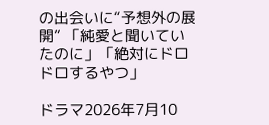の出会いに“予想外の展開” 「純愛と聞いていたのに」「絶対にドロドロするやつ」

ドラマ2026年7月10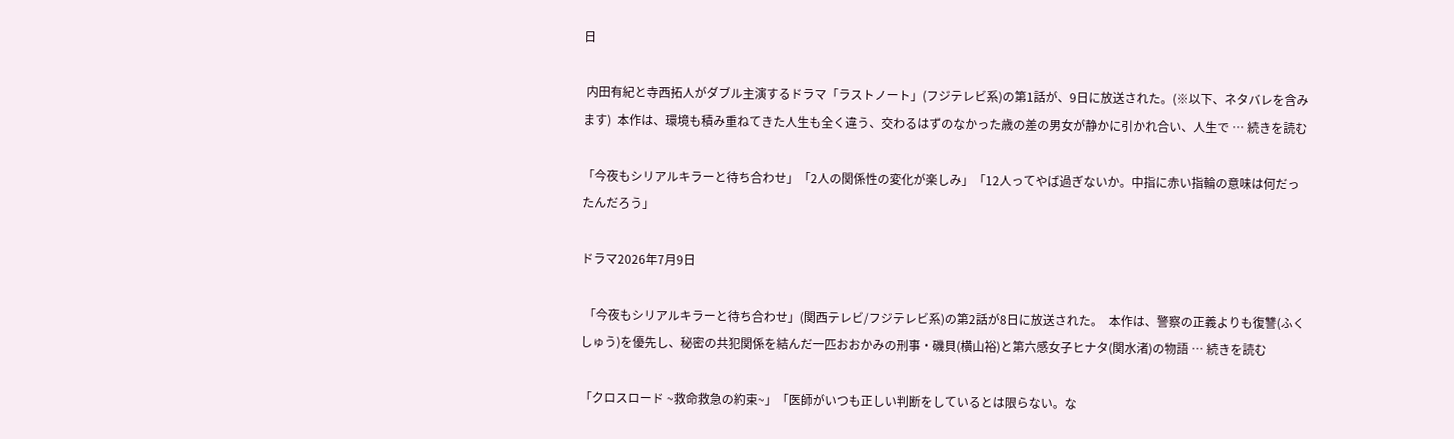日

 内田有紀と寺西拓人がダブル主演するドラマ「ラストノート」(フジテレビ系)の第1話が、9日に放送された。(※以下、ネタバレを含みます)  本作は、環境も積み重ねてきた人生も全く違う、交わるはずのなかった歳の差の男女が静かに引かれ合い、人生で … 続きを読む

「今夜もシリアルキラーと待ち合わせ」「2人の関係性の変化が楽しみ」「12人ってやば過ぎないか。中指に赤い指輪の意味は何だったんだろう」

ドラマ2026年7月9日

 「今夜もシリアルキラーと待ち合わせ」(関西テレビ/フジテレビ系)の第2話が8日に放送された。  本作は、警察の正義よりも復讐(ふくしゅう)を優先し、秘密の共犯関係を結んだ一匹おおかみの刑事・磯貝(横山裕)と第六感女子ヒナタ(関水渚)の物語 … 続きを読む

「クロスロード ~救命救急の約束~」「医師がいつも正しい判断をしているとは限らない。な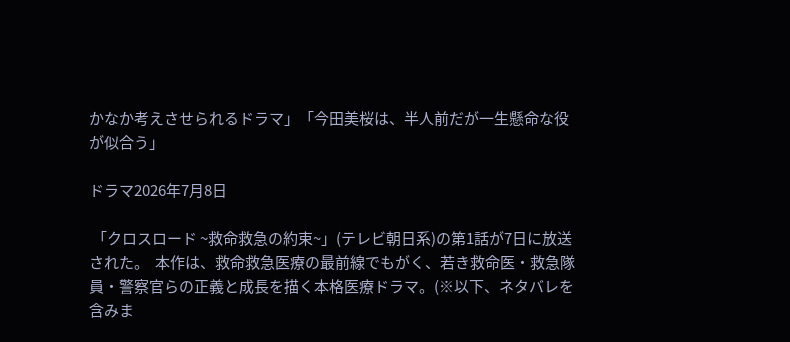かなか考えさせられるドラマ」「今田美桜は、半人前だが一生懸命な役が似合う」

ドラマ2026年7月8日

 「クロスロード ~救命救急の約束~」(テレビ朝日系)の第1話が7日に放送された。  本作は、救命救急医療の最前線でもがく、若き救命医・救急隊員・警察官らの正義と成長を描く本格医療ドラマ。(※以下、ネタバレを含みま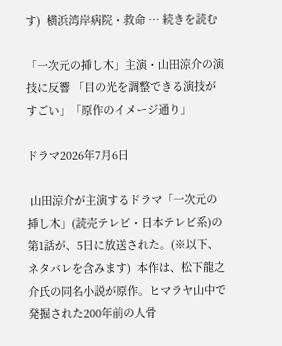す)  横浜湾岸病院・救命 … 続きを読む

「一次元の挿し木」主演・山田涼介の演技に反響 「目の光を調整できる演技がすごい」「原作のイメージ通り」

ドラマ2026年7月6日

 山田涼介が主演するドラマ「一次元の挿し木」(読売テレビ・日本テレビ系)の第1話が、5日に放送された。(※以下、ネタバレを含みます)  本作は、松下龍之介氏の同名小説が原作。ヒマラヤ山中で発掘された200年前の人骨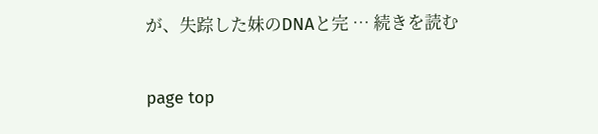が、失踪した妹のDNAと完 … 続きを読む

page top